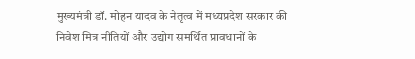मुख्यमंत्री डॉ. मोहन यादव के नेतृत्व में मध्यप्रदेश सरकार की निवेश मित्र नीतियों और उद्योग समर्थित प्रावधानों के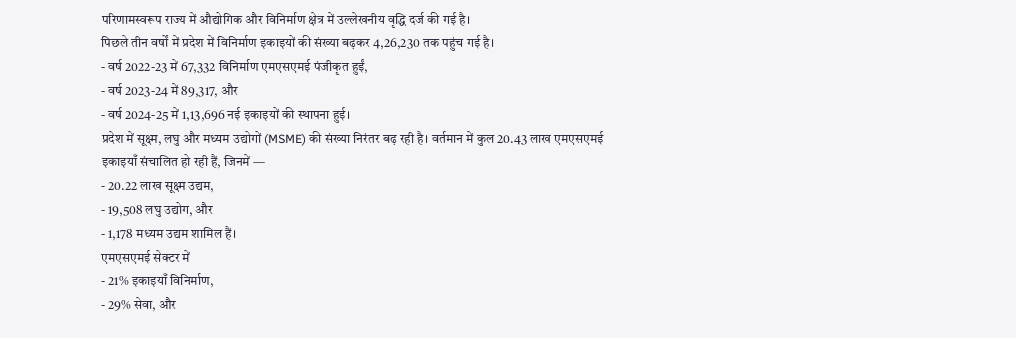परिणामस्वरूप राज्य में औद्योगिक और विनिर्माण क्षेत्र में उल्लेखनीय वृद्धि दर्ज की गई है।
पिछले तीन वर्षों में प्रदेश में विनिर्माण इकाइयों की संख्या बढ़कर 4,26,230 तक पहुंच गई है।
- वर्ष 2022-23 में 67,332 विनिर्माण एमएसएमई पंजीकृत हुईं,
- वर्ष 2023-24 में 89,317, और
- वर्ष 2024-25 में 1,13,696 नई इकाइयों की स्थापना हुई।
प्रदेश में सूक्ष्म, लघु और मध्यम उद्योगों (MSME) की संख्या निरंतर बढ़ रही है। वर्तमान में कुल 20.43 लाख एमएसएमई इकाइयाँ संचालित हो रही हैं, जिनमें —
- 20.22 लाख सूक्ष्म उद्यम,
- 19,508 लघु उद्योग, और
- 1,178 मध्यम उद्यम शामिल हैं।
एमएसएमई सेक्टर में
- 21% इकाइयाँ विनिर्माण,
- 29% सेवा, और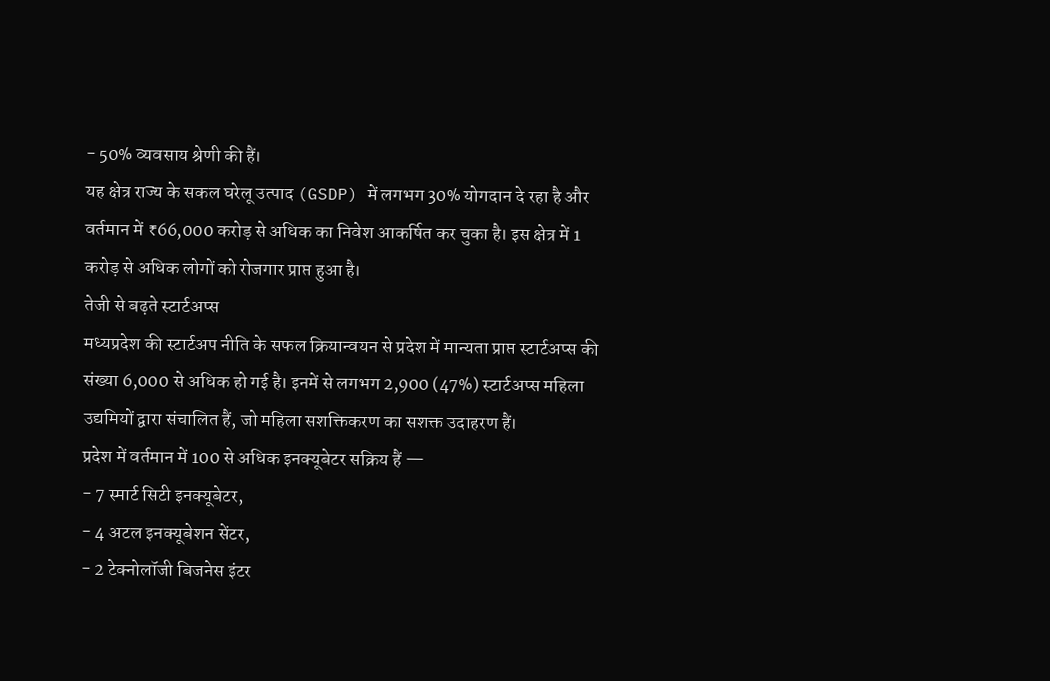- 50% व्यवसाय श्रेणी की हैं।
यह क्षेत्र राज्य के सकल घरेलू उत्पाद (GSDP) में लगभग 30% योगदान दे रहा है और वर्तमान में ₹66,000 करोड़ से अधिक का निवेश आकर्षित कर चुका है। इस क्षेत्र में 1 करोड़ से अधिक लोगों को रोजगार प्राप्त हुआ है।
तेजी से बढ़ते स्टार्टअप्स
मध्यप्रदेश की स्टार्टअप नीति के सफल क्रियान्वयन से प्रदेश में मान्यता प्राप्त स्टार्टअप्स की संख्या 6,000 से अधिक हो गई है। इनमें से लगभग 2,900 (47%) स्टार्टअप्स महिला उद्यमियों द्वारा संचालित हैं, जो महिला सशक्तिकरण का सशक्त उदाहरण हैं।
प्रदेश में वर्तमान में 100 से अधिक इनक्यूबेटर सक्रिय हैं —
- 7 स्मार्ट सिटी इनक्यूबेटर,
- 4 अटल इनक्यूबेशन सेंटर,
- 2 टेक्नोलॉजी बिजनेस इंटर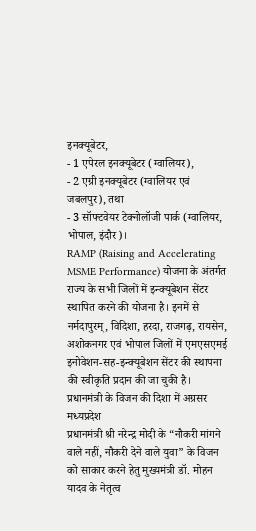इनक्यूबेटर,
- 1 एपेरल इनक्यूबेटर (ग्वालियर),
- 2 एग्री इनक्यूबेटर (ग्वालियर एवं जबलपुर), तथा
- 3 सॉफ्टवेयर टेक्नोलॉजी पार्क (ग्वालियर, भोपाल, इंदौर)।
RAMP (Raising and Accelerating MSME Performance) योजना के अंतर्गत राज्य के सभी जिलों में इन्क्यूबेशन सेंटर स्थापित करने की योजना है। इनमें से नर्मदापुरम्, विदिशा, हरदा, राजगढ़, रायसेन, अशोकनगर एवं भोपाल जिलों में एमएसएमई इनोवेशन-सह-इन्क्यूबेशन सेंटर की स्थापना की स्वीकृति प्रदान की जा चुकी है।
प्रधानमंत्री के विजन की दिशा में अग्रसर मध्यप्रदेश
प्रधानमंत्री श्री नरेन्द्र मोदी के “नौकरी मांगने वाले नहीं, नौकरी देने वाले युवा” के विजन को साकार करने हेतु मुख्यमंत्री डॉ. मोहन यादव के नेतृत्व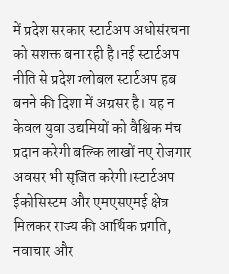में प्रदेश सरकार स्टार्टअप अधोसंरचना को सशक्त बना रही है।नई स्टार्टअप नीति से प्रदेश ग्लोबल स्टार्टअप हब बनने की दिशा में अग्रसर है। यह न केवल युवा उद्यमियों को वैश्विक मंच प्रदान करेगी बल्कि लाखों नए रोजगार अवसर भी सृजित करेगी।स्टार्टअप ईकोसिस्टम और एमएसएमई क्षेत्र मिलकर राज्य की आर्थिक प्रगति, नवाचार और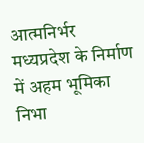आत्मनिर्भर मध्यप्रदेश के निर्माण में अहम भूमिका निभा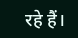रहे हैं।